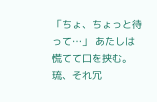「ちょ、ちょっと待って…」 あたしは慌てて口を挟む。 琉、それ冗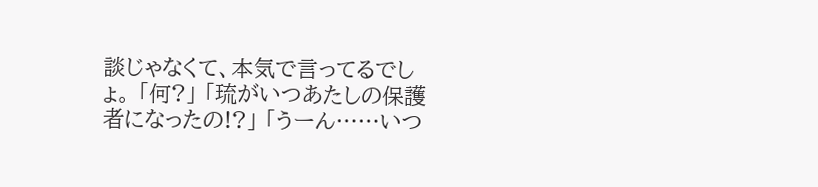談じゃなくて、本気で言ってるでしょ。 「何?」 「琉がいつあたしの保護者になったの!?」 「うーん……いつ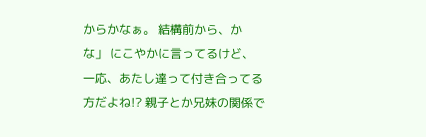からかなぁ。 結構前から、かな」 にこやかに言ってるけど、一応、あたし達って付き合ってる方だよね!? 親子とか兄妹の関係で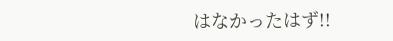はなかったはず!!